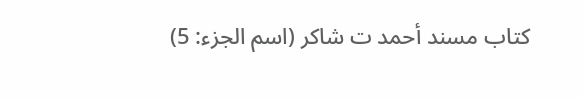كتاب مسند أحمد ت شاكر (اسم الجزء: 5)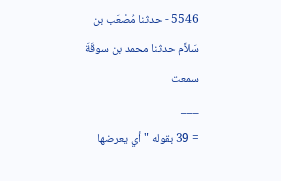5546 - حدثنا مُصْعَب بن سَلاَّم حدثنا محمد بن سوقَةَ سمعت
___
= 39 بقوله "أي يعرضها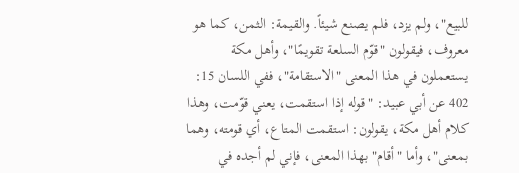للبيع"، ولم يزد، فلم يصنع شيئاً. والقيمة: الثمن، كما هو معروف، فيقولون "قوّم السلعة تقويمًا"، وأهل مكة يستعملون في هذا المعنى "الاستقامة"، ففي اللسان 15: 402 عن أبي عبيد: "قوله إذا استقمت، يعني قوّمت، وهذا كلام أهل مكة، يقولون: استقمت المتاع، أي قومته، وهما بمعنى"، وأما "أقام" بهذا المعنى، فإني لم أجده في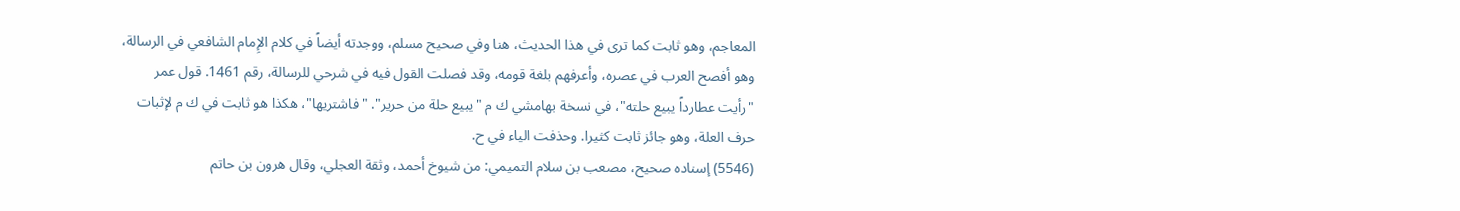المعاجم، وهو ثابت كما ترى في هذا الحديث، هنا وفي صحيح مسلم، ووجدته أيضاً في كلام الإِمام الشافعي في الرسالة، وهو أفصح العرب في عصره، وأعرفهم بلغة قومه، وقد فصلت القول فيه في شرحي للرسالة، رقم 1461. قول عمر "رأيت عطارداً يبيع حلته"، في نسخة بهامشي ك م "يبيع حلة من حرير". "فاشتريها"، هكذا هو ثابت في ك م لإثبات حرف العلة، وهو جائز ثابت كثيرا. وحذفت الياء في ح.
(5546) إسناده صحيح، مصعب بن سلام التميمي: من شيوخ أحمد، وثقة العجلي، وقال هرون بن حاتم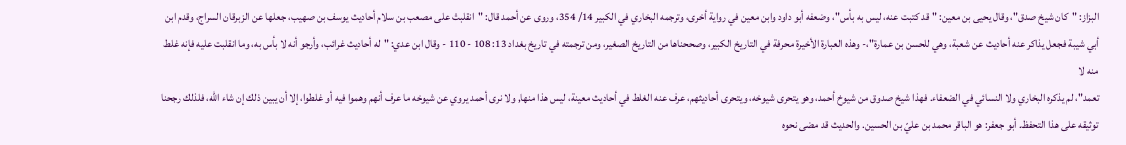البزاز: "كان شيخ صدق"، وقال يحيى بن معين: "قد كتبت عنه، ليس به بأس"، وضعفه أبو داود وابن معين في رواية أخرى، وترجمه البخاري في الكبير 14/ 354، وروى عن أحمد قال: "انقلبتْ على مصعب بن سلام أحاديث يوسف بن صهيب، جعلها عن الزبرقان السراج، وقدم ابن أبي شيبة فجعل يذاكر عنه أحاديث عن شعبة، وهي للحسن بن عمارة"،- وهذه العبارة الأخيرة محرفة في التاريخ الكبير، وصححناها من التاريخ الصغير، ومن ترجمته في تاريخ بغداد 13: 108 - 110 - وقال ابن عدي: "له أحاديث غرائب، وأرجو أنه لا بأس به، وما انقلبت عليه فإنه غلط منه لا
تعمد"، لم يذكره البخاري ولا النسائي في الضعفاء. فهذا شيخ صدوق من شيوخ أحمد، وهو يتحرى شيوخه، ويتحرى أحاديثهم، عرف عنه الغلط في أحاديث معينة، ليس هذا منها, ولا نرى أحمد يروي عن شيوخه ما عرف أنهم وهموا فيه أو غلطوا، إلا أن يبين ذلك إن شاء الله، فلذلك رجحنا توثيقه على هذا التحفظ. أبو جعفر: هو الباقر محمد بن عليّ بن الحسين. والحديث قد مضى نحوه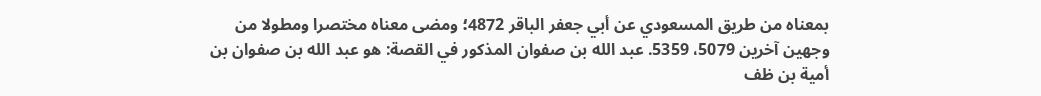بمعناه من طريق المسعودي عن أبي جعفر الباقر 4872؛ ومضى معناه مختصرا ومطولا من وجهين آخرين 5079، 5359. عبد الله بن صفوان المذكور في القصة: هو عبد الله بن صفوان بن أمية بن ظف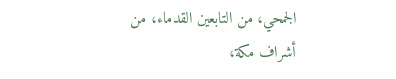الجمحي، من التابعين القدماء، من أشراف مكة،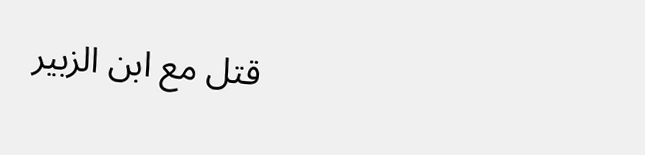قتل مع ابن الزبير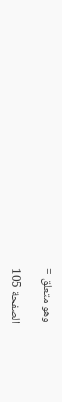وهو متعلق =

الصفحة 105